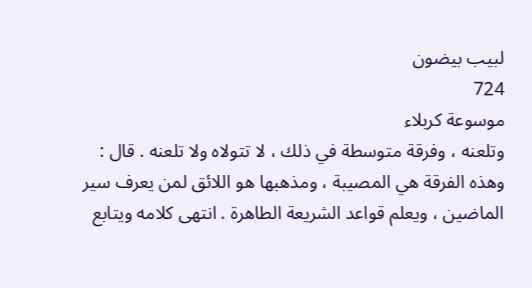لبيب بيضون
724
موسوعة كربلاء
وتلعنه ، وفرقة متوسطة في ذلك ، لا تتولاه ولا تلعنه . قال : وهذه الفرقة هي المصيبة ، ومذهبها هو اللائق لمن يعرف سير الماضين ، ويعلم قواعد الشريعة الطاهرة . انتهى كلامه ويتابع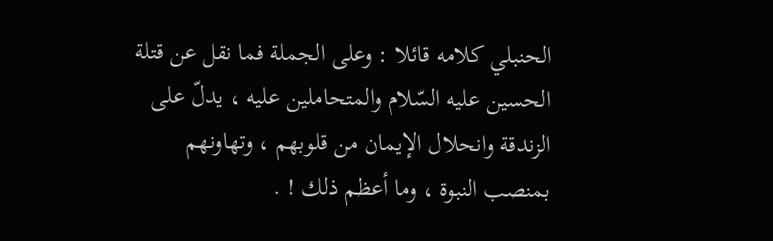الحنبلي كلامه قائلا : وعلى الجملة فما نقل عن قتلة الحسين عليه السّلام والمتحاملين عليه ، يدلّ على الزندقة وانحلال الإيمان من قلوبهم ، وتهاونهم بمنصب النبوة ، وما أعظم ذلك ! .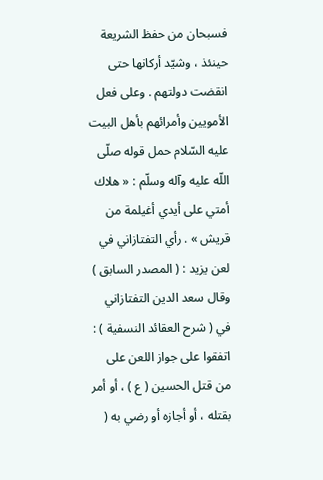فسبحان من حفظ الشريعة حينئذ ، وشيّد أركانها حتى انقضت دولتهم . وعلى فعل الأمويين وأمرائهم بأهل البيت عليه السّلام حمل قوله صلّى اللّه عليه وآله وسلّم : « هلاك أمتي على أيدي أغيلمة من قريش » . رأي التفتازاني في لعن يزيد : ( المصدر السابق ) وقال سعد الدين التفتازاني في ( شرح العقائد النسفية ) : اتفقوا على جواز اللعن على من قتل الحسين ( ع ) ، أو أمر بقتله ، أو أجازه أو رضي به (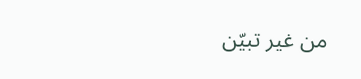من غير تبيّن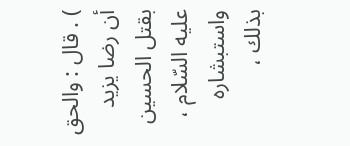) . قال : والحق أن رضا يزيد بقتل الحسين عليه السّلام ، واستبشاره بذلك ،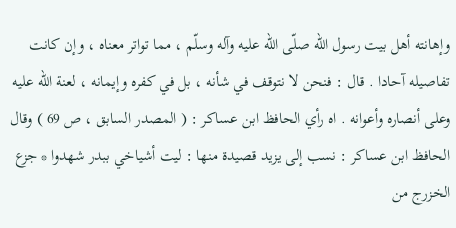وإهانته أهل بيت رسول اللّه صلّى اللّه عليه وآله وسلّم ، مما تواتر معناه ، وإن كانت تفاصيله آحادا . قال : فنحن لا نتوقف في شأنه ، بل في كفره وإيمانه ، لعنة اللّه عليه وعلى أنصاره وأعوانه . اه رأي الحافظ ابن عساكر : ( المصدر السابق ، ص 69 ) وقال الحافظ ابن عساكر : نسب إلى يزيد قصيدة منها : ليت أشياخي ببدر شهدوا * جزع الخزرج من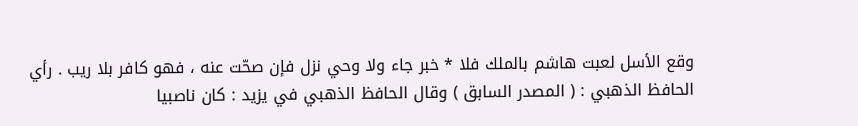وقع الأسل لعبت هاشم بالملك فلا * خبر جاء ولا وحي نزل فإن صحّت عنه ، فهو كافر بلا ريب . رأي الحافظ الذهبي : ( المصدر السابق ) وقال الحافظ الذهبي في يزيد : كان ناصبيا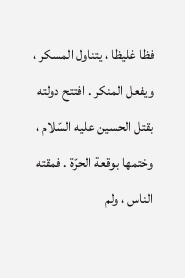فظا غليظا ، يتناول المسكر ، ويفعل المنكر . افتتح دولته بقتل الحسين عليه السّلام ، وختمها بوقعة الحرّة . فمقته الناس ، ولم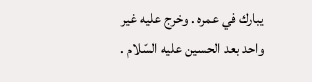يبارك في عمره . وخرج عليه غير واحد بعد الحسين عليه السّلام .